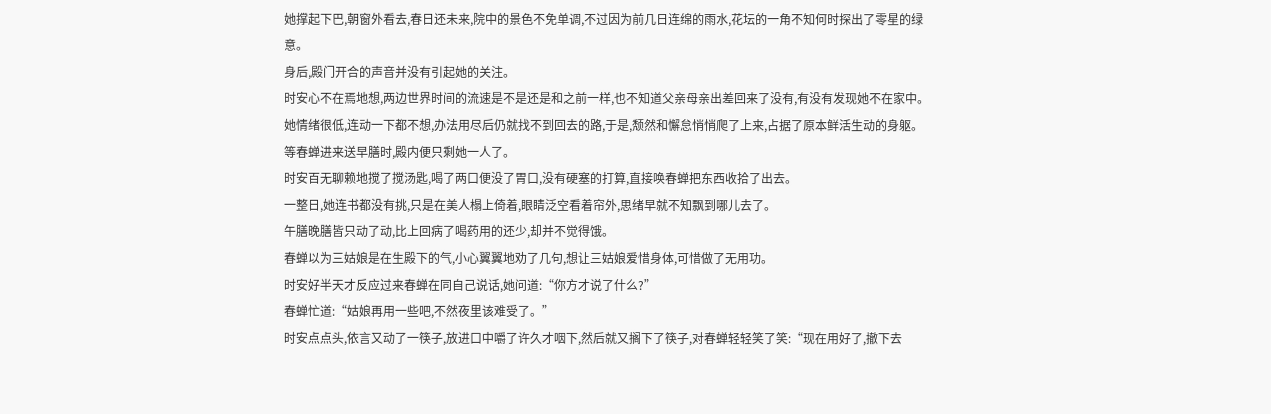她撑起下巴,朝窗外看去,春日还未来,院中的景色不免单调,不过因为前几日连绵的雨水,花坛的一角不知何时探出了零星的绿意。
身后,殿门开合的声音并没有引起她的关注。
时安心不在焉地想,两边世界时间的流速是不是还是和之前一样,也不知道父亲母亲出差回来了没有,有没有发现她不在家中。
她情绪很低,连动一下都不想,办法用尽后仍就找不到回去的路,于是,颓然和懈怠悄悄爬了上来,占据了原本鲜活生动的身躯。
等春蝉进来送早膳时,殿内便只剩她一人了。
时安百无聊赖地搅了搅汤匙,喝了两口便没了胃口,没有硬塞的打算,直接唤春蝉把东西收拾了出去。
一整日,她连书都没有挑,只是在美人榻上倚着,眼睛泛空看着帘外,思绪早就不知飘到哪儿去了。
午膳晚膳皆只动了动,比上回病了喝药用的还少,却并不觉得饿。
春蝉以为三姑娘是在生殿下的气,小心翼翼地劝了几句,想让三姑娘爱惜身体,可惜做了无用功。
时安好半天才反应过来春蝉在同自己说话,她问道:“你方才说了什么?”
春蝉忙道:“姑娘再用一些吧,不然夜里该难受了。”
时安点点头,依言又动了一筷子,放进口中嚼了许久才咽下,然后就又搁下了筷子,对春蝉轻轻笑了笑:“现在用好了,撤下去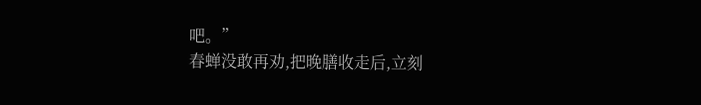吧。”
春蝉没敢再劝,把晚膳收走后,立刻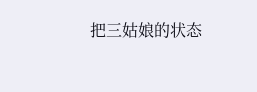把三姑娘的状态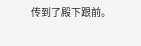传到了殿下跟前。